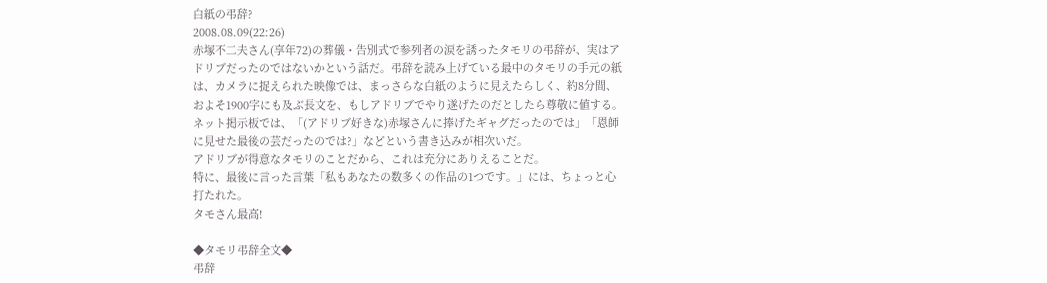白紙の弔辞?
2008.08.09(22:26)
赤塚不二夫さん(享年72)の葬儀・告別式で参列者の涙を誘ったタモリの弔辞が、実はアドリブだったのではないかという話だ。弔辞を読み上げている最中のタモリの手元の紙は、カメラに捉えられた映像では、まっさらな白紙のように見えたらしく、約8分間、およそ1900字にも及ぶ長文を、もしアドリブでやり遂げたのだとしたら尊敬に値する。
ネット掲示板では、「(アドリブ好きな)赤塚さんに捧げたギャグだったのでは」「恩師に見せた最後の芸だったのでは?」などという書き込みが相次いだ。
アドリブが得意なタモリのことだから、これは充分にありえることだ。
特に、最後に言った言葉「私もあなたの数多くの作品の1つです。」には、ちょっと心打たれた。
タモさん最高!

◆タモリ弔辞全文◆
弔辞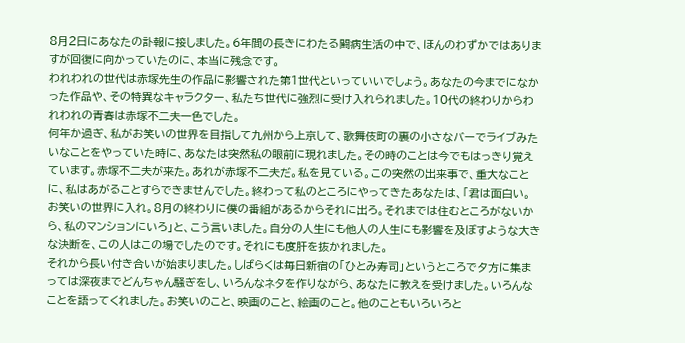8月2日にあなたの訃報に接しました。6年間の長きにわたる闘病生活の中で、ほんのわずかではありますが回復に向かっていたのに、本当に残念です。
われわれの世代は赤塚先生の作品に影響された第1世代といっていいでしょう。あなたの今までになかった作品や、その特異なキャラクター、私たち世代に強烈に受け入れられました。10代の終わりからわれわれの青春は赤塚不二夫一色でした。
何年か過ぎ、私がお笑いの世界を目指して九州から上京して、歌舞伎町の裏の小さなバーでライブみたいなことをやっていた時に、あなたは突然私の眼前に現れました。その時のことは今でもはっきり覚えています。赤塚不二夫が来た。あれが赤塚不二夫だ。私を見ている。この突然の出来事で、重大なことに、私はあがることすらできませんでした。終わって私のところにやってきたあなたは、「君は面白い。お笑いの世界に入れ。8月の終わりに僕の番組があるからそれに出ろ。それまでは住むところがないから、私のマンションにいろ」と、こう言いました。自分の人生にも他人の人生にも影響を及ぼすような大きな決断を、この人はこの場でしたのです。それにも度肝を抜かれました。
それから長い付き合いが始まりました。しばらくは毎日新宿の「ひとみ寿司」というところで夕方に集まっては深夜までどんちゃん騒ぎをし、いろんなネタを作りながら、あなたに教えを受けました。いろんなことを語ってくれました。お笑いのこと、映画のこと、絵画のこと。他のこともいろいろと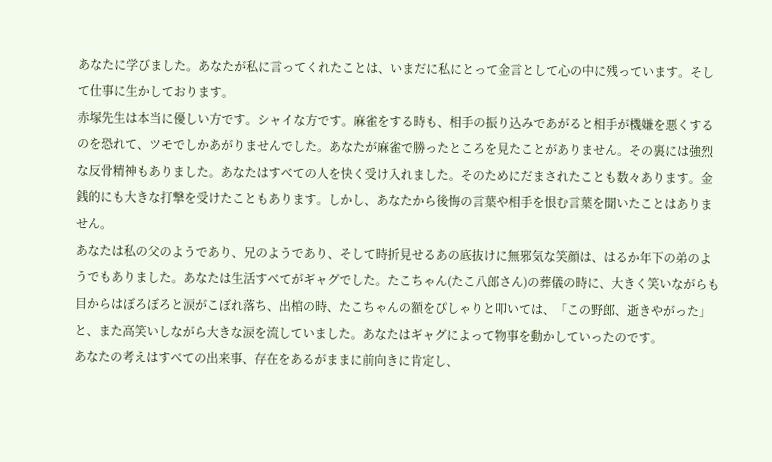あなたに学びました。あなたが私に言ってくれたことは、いまだに私にとって金言として心の中に残っています。そして仕事に生かしております。
赤塚先生は本当に優しい方です。シャイな方です。麻雀をする時も、相手の振り込みであがると相手が機嫌を悪くするのを恐れて、ツモでしかあがりませんでした。あなたが麻雀で勝ったところを見たことがありません。その裏には強烈な反骨精神もありました。あなたはすべての人を快く受け入れました。そのためにだまされたことも数々あります。金銭的にも大きな打撃を受けたこともあります。しかし、あなたから後悔の言葉や相手を恨む言葉を聞いたことはありません。
あなたは私の父のようであり、兄のようであり、そして時折見せるあの底抜けに無邪気な笑顔は、はるか年下の弟のようでもありました。あなたは生活すべてがギャグでした。たこちゃん(たこ八郎さん)の葬儀の時に、大きく笑いながらも目からはぼろぼろと涙がこぼれ落ち、出棺の時、たこちゃんの額をぴしゃりと叩いては、「この野郎、逝きやがった」と、また高笑いしながら大きな涙を流していました。あなたはギャグによって物事を動かしていったのです。
あなたの考えはすべての出来事、存在をあるがままに前向きに肯定し、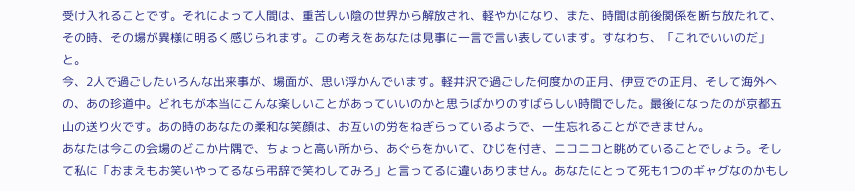受け入れることです。それによって人間は、重苦しい陰の世界から解放され、軽やかになり、また、時間は前後関係を断ち放たれて、その時、その場が異様に明るく感じられます。この考えをあなたは見事に一言で言い表しています。すなわち、「これでいいのだ」と。
今、2人で過ごしたいろんな出来事が、場面が、思い浮かんでいます。軽井沢で過ごした何度かの正月、伊豆での正月、そして海外への、あの珍道中。どれもが本当にこんな楽しいことがあっていいのかと思うばかりのすばらしい時間でした。最後になったのが京都五山の送り火です。あの時のあなたの柔和な笑顔は、お互いの労をねぎらっているようで、一生忘れることができません。
あなたは今この会場のどこか片隅で、ちょっと高い所から、あぐらをかいて、ひじを付き、ニコニコと眺めていることでしょう。そして私に「おまえもお笑いやってるなら弔辞で笑わしてみろ」と言ってるに違いありません。あなたにとって死も1つのギャグなのかもし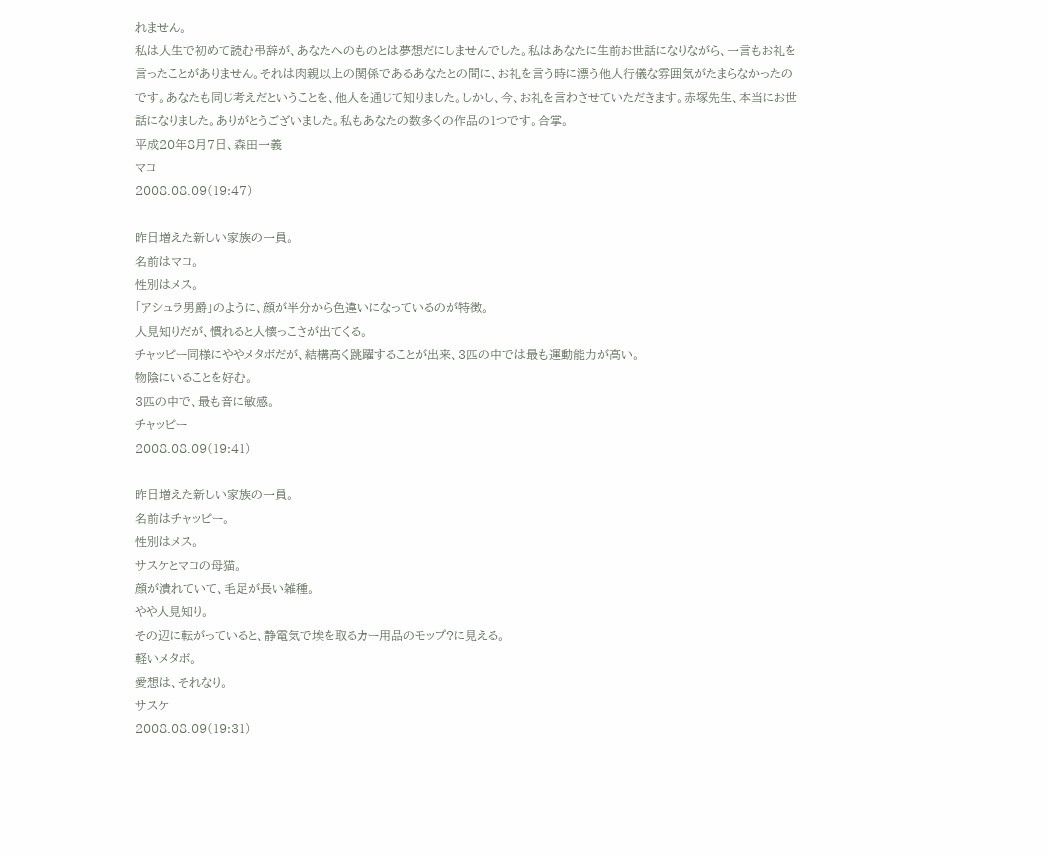れません。
私は人生で初めて読む弔辞が、あなたへのものとは夢想だにしませんでした。私はあなたに生前お世話になりながら、一言もお礼を言ったことがありません。それは肉親以上の関係であるあなたとの間に、お礼を言う時に漂う他人行儀な雰囲気がたまらなかったのです。あなたも同じ考えだということを、他人を通じて知りました。しかし、今、お礼を言わさせていただきます。赤塚先生、本当にお世話になりました。ありがとうございました。私もあなたの数多くの作品の1つです。合掌。
平成20年8月7日、森田一義
マコ
2008.08.09(19:47)

昨日増えた新しい家族の一員。
名前はマコ。
性別はメス。
「アシュラ男爵」のように、顔が半分から色違いになっているのが特徴。
人見知りだが、慣れると人懐っこさが出てくる。
チャッピー同様にややメタボだが、結構高く跳躍することが出来、3匹の中では最も運動能力が高い。
物陰にいることを好む。
3匹の中で、最も音に敏感。
チャッピー
2008.08.09(19:41)

昨日増えた新しい家族の一員。
名前はチャッピー。
性別はメス。
サスケとマコの母猫。
顔が潰れていて、毛足が長い雑種。
やや人見知り。
その辺に転がっていると、静電気で埃を取るカー用品のモップ?に見える。
軽いメタボ。
愛想は、それなり。
サスケ
2008.08.09(19:31)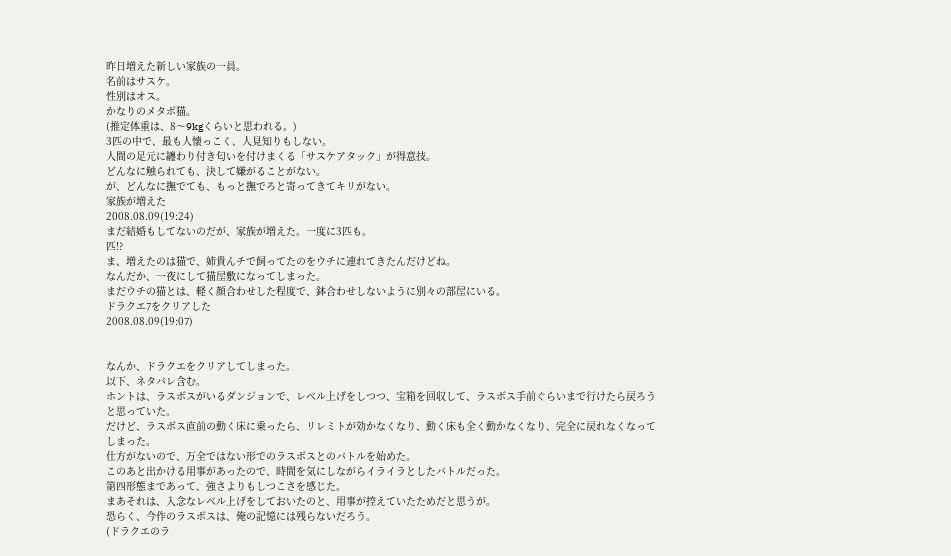昨日増えた新しい家族の一員。
名前はサスケ。
性別はオス。
かなりのメタボ猫。
(推定体重は、8〜9kgくらいと思われる。)
3匹の中で、最も人懐っこく、人見知りもしない。
人間の足元に纏わり付き匂いを付けまくる「サスケアタック」が得意技。
どんなに触られても、決して嫌がることがない。
が、どんなに撫でても、もっと撫でろと寄ってきてキリがない。
家族が増えた
2008.08.09(19:24)
まだ結婚もしてないのだが、家族が増えた。一度に3匹も。
匹!?
ま、増えたのは猫で、姉貴んチで飼ってたのをウチに連れてきたんだけどね。
なんだか、一夜にして猫屋敷になってしまった。
まだウチの猫とは、軽く顔合わせした程度で、鉢合わせしないように別々の部屋にいる。
ドラクエ7をクリアした
2008.08.09(19:07)


なんか、ドラクエをクリアしてしまった。
以下、ネタバレ含む。
ホントは、ラスボスがいるダンジョンで、レベル上げをしつつ、宝箱を回収して、ラスボス手前ぐらいまで行けたら戻ろうと思っていた。
だけど、ラスボス直前の動く床に乗ったら、リレミトが効かなくなり、動く床も全く動かなくなり、完全に戻れなくなってしまった。
仕方がないので、万全ではない形でのラスボスとのバトルを始めた。
このあと出かける用事があったので、時間を気にしながらイライラとしたバトルだった。
第四形態まであって、強さよりもしつこさを感じた。
まあそれは、入念なレベル上げをしておいたのと、用事が控えていたためだと思うが。
恐らく、今作のラスボスは、俺の記憶には残らないだろう。
(ドラクエのラ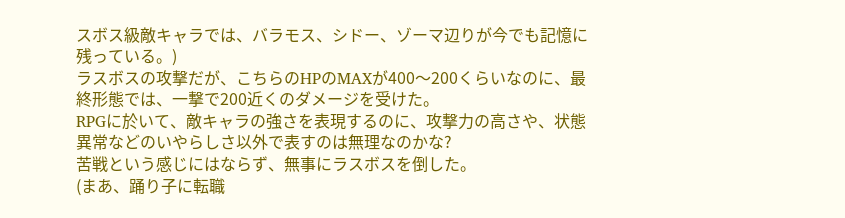スボス級敵キャラでは、バラモス、シドー、ゾーマ辺りが今でも記憶に残っている。)
ラスボスの攻撃だが、こちらのHPのMAXが400〜200くらいなのに、最終形態では、一撃で200近くのダメージを受けた。
RPGに於いて、敵キャラの強さを表現するのに、攻撃力の高さや、状態異常などのいやらしさ以外で表すのは無理なのかな?
苦戦という感じにはならず、無事にラスボスを倒した。
(まあ、踊り子に転職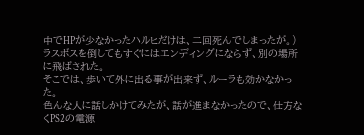中でHPが少なかったハルヒだけは、二回死んでしまったが。)
ラスボスを倒してもすぐにはエンディングにならず、別の場所に飛ばされた。
そこでは、歩いて外に出る事が出来ず、ルーラも効かなかった。
色んな人に話しかけてみたが、話が進まなかったので、仕方なくPS2の電源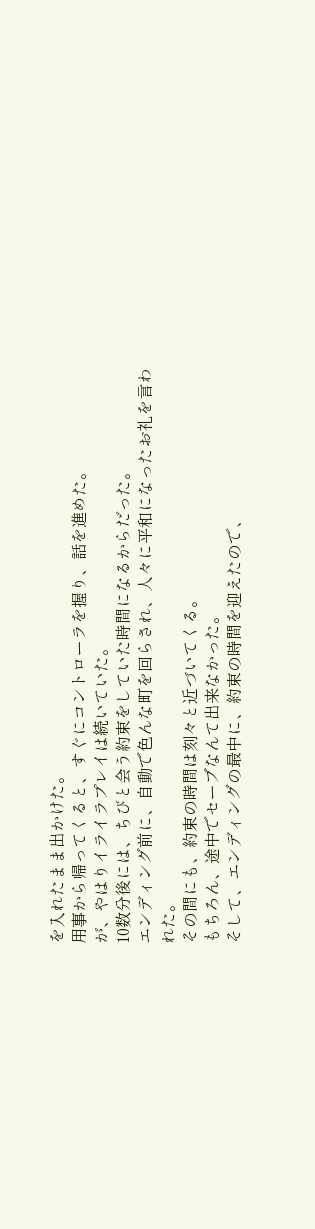を入れたまま出かけた。
用事から帰ってくると、すぐにコントローラを握り、話を進めた。
が、やはりイライラプレイは続いていた。
10数分後には、ちびと会う約束をしていた時間になるからだった。
エンディング前に、自動で色んな町を回らされ、人々に平和になったお礼を言われた。
その間にも、約束の時間は刻々と近づいてくる。
もちろん、途中でセーブなんて出来なかった。
そして、エンディングの最中に、約束の時間を迎えたので、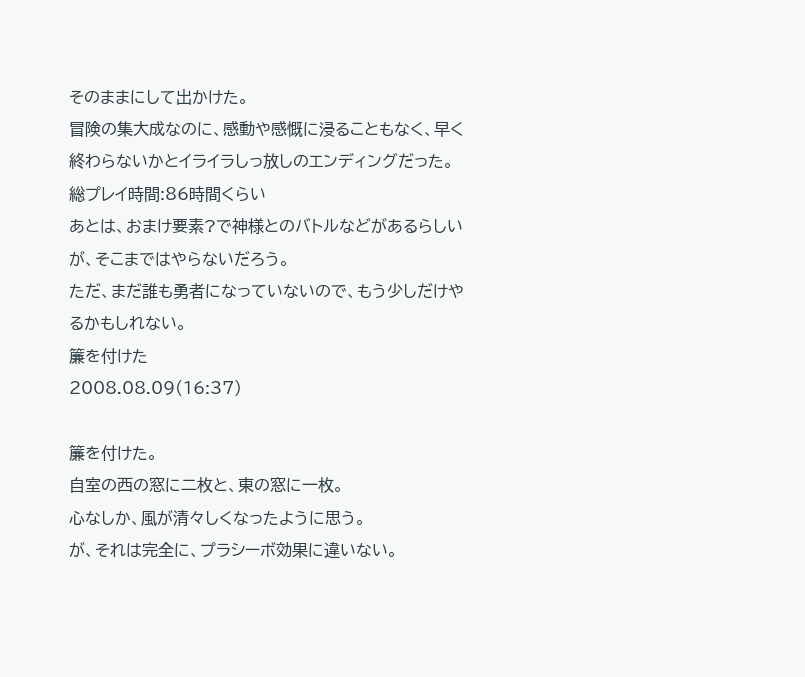そのままにして出かけた。
冒険の集大成なのに、感動や感慨に浸ることもなく、早く終わらないかとイライラしっ放しのエンディングだった。
総プレイ時間:86時間くらい
あとは、おまけ要素?で神様とのバトルなどがあるらしいが、そこまではやらないだろう。
ただ、まだ誰も勇者になっていないので、もう少しだけやるかもしれない。
簾を付けた
2008.08.09(16:37)

簾を付けた。
自室の西の窓に二枚と、東の窓に一枚。
心なしか、風が清々しくなったように思う。
が、それは完全に、プラシーボ効果に違いない。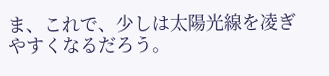ま、これで、少しは太陽光線を凌ぎやすくなるだろう。